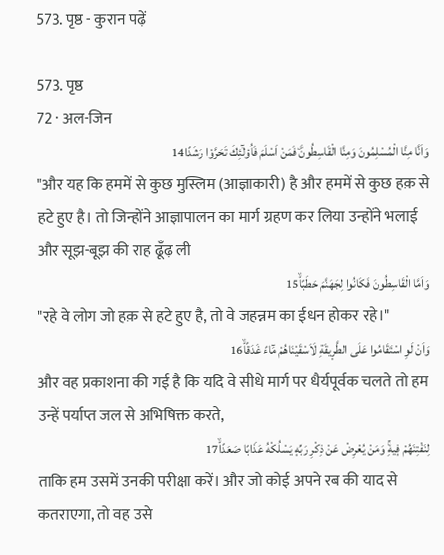573. पृष्ठ - कुरान पढ़ें

573. पृष्ठ
72 · अल-जिन
وَاَنَّا مِنَّا الْمُسْلِمُونَ وَمِنَّا الْقَاسِطُونَۜ فَمَنْ اَسْلَمَ فَاُو۬لٰٓئِكَ تَحَرَّوْا رَشَدًا14
"और यह कि हममें से कुछ मुस्लिम (आज्ञाकारी) है और हममें से कुछ हक़ से हटे हुए है। तो जिन्होंने आज्ञापालन का मार्ग ग्रहण कर लिया उन्होंने भलाई और सूझ-बूझ की राह ढूँढ़ ली
وَاَمَّا الْقَاسِطُونَ فَكَانُوا لِجَهَنَّمَ حَطَبًاۙ15
"रहे वे लोग जो हक़ से हटे हुए है, तो वे जहन्नम का ईधन होकर रहे।"
وَاَنْ لَوِ اسْتَقَامُوا عَلَى الطَّر۪يقَةِ لَاَسْقَيْنَاهُمْ مَٓاءً غَدَقًاۙ16
और वह प्रकाशना की गई है कि यदि वे सीधे मार्ग पर धैर्यपूर्वक चलते तो हम उन्हें पर्याप्त जल से अभिषिक्त करते,
لِنَفْتِنَهُمْ ف۪يهِۚ وَمَنْ يُعْرِضْ عَنْ ذِكْرِ رَبِّه۪ يَسْلُكْهُ عَذَابًا صَعَدًاۙ17
ताकि हम उसमें उनकी परीक्षा करें। और जो कोई अपने रब की याद से कतराएगा, तो वह उसे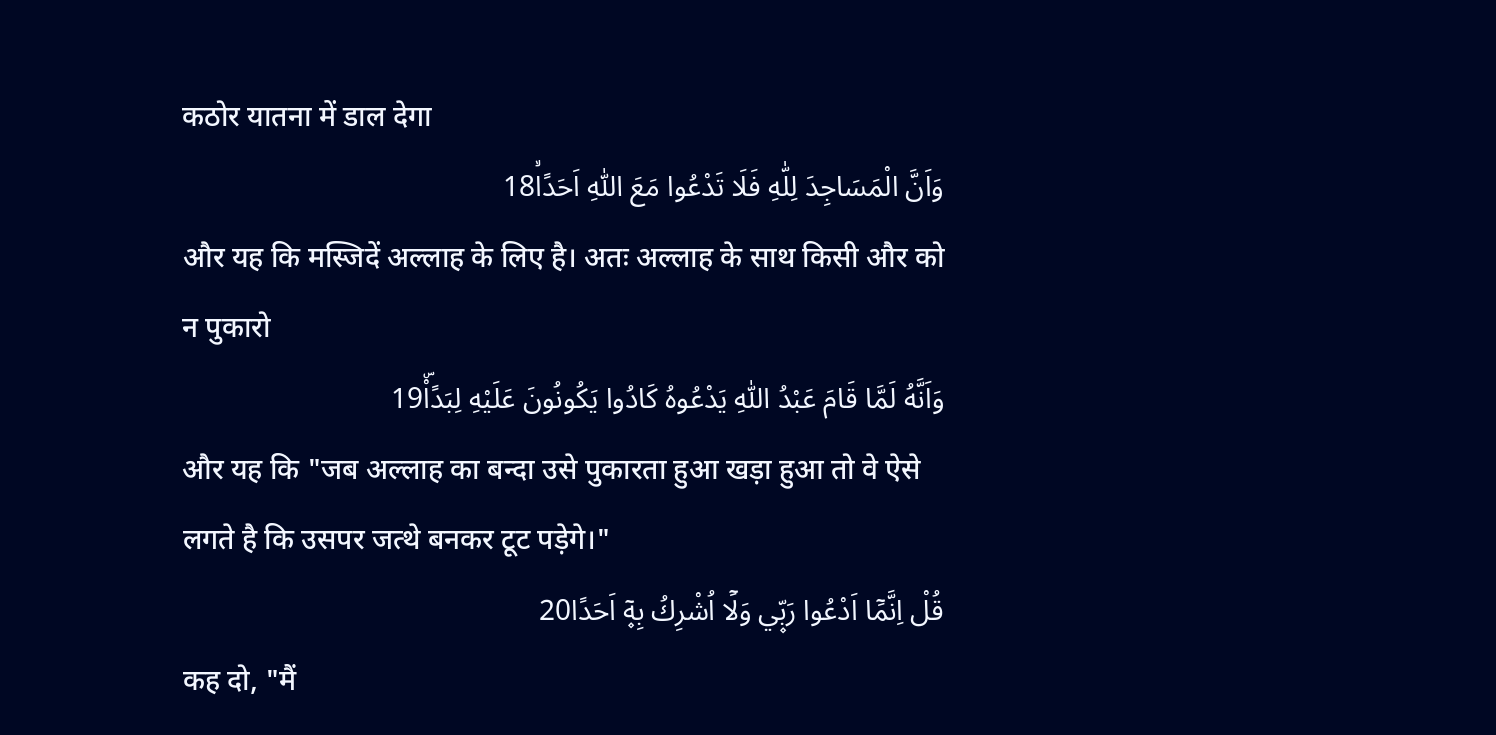कठोर यातना में डाल देगा
وَاَنَّ الْمَسَاجِدَ لِلّٰهِ فَلَا تَدْعُوا مَعَ اللّٰهِ اَحَدًاۙ18
और यह कि मस्जिदें अल्लाह के लिए है। अतः अल्लाह के साथ किसी और को न पुकारो
وَاَنَّهُ لَمَّا قَامَ عَبْدُ اللّٰهِ يَدْعُوهُ كَادُوا يَكُونُونَ عَلَيْهِ لِبَدًاۜ۟19
और यह कि "जब अल्लाह का बन्दा उसे पुकारता हुआ खड़ा हुआ तो वे ऐसे लगते है कि उसपर जत्थे बनकर टूट पड़ेगे।"
قُلْ اِنَّمَٓا اَدْعُوا رَبّ۪ي وَلَٓا اُشْرِكُ بِه۪ٓ اَحَدًا20
कह दो, "मैं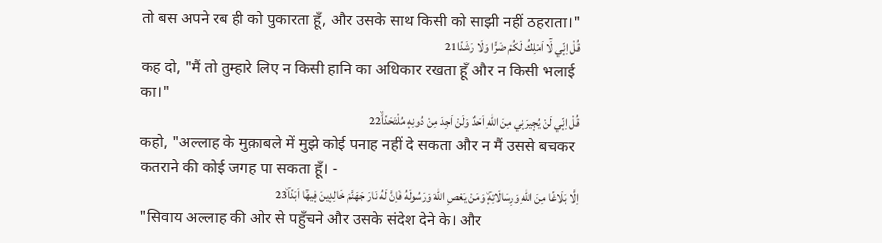तो बस अपने रब ही को पुकारता हूँ, और उसके साथ किसी को साझी नहीं ठहराता।"
قُلْ اِنّ۪ي لَٓا اَمْلِكُ لَكُمْ ضَرًّا وَلَا رَشَدًا21
कह दो, "मैं तो तुम्हारे लिए न किसी हानि का अधिकार रखता हूँ और न किसी भलाई का।"
قُلْ اِنّ۪ي لَنْ يُج۪يرَن۪ي مِنَ اللّٰهِ اَحَدٌ وَلَنْ اَجِدَ مِنْ دُونِه۪ مُلْتَحَدًاۙ22
कहो, "अल्लाह के मुक़ाबले में मुझे कोई पनाह नहीं दे सकता और न मैं उससे बचकर कतराने की कोई जगह पा सकता हूँ। -
اِلَّا بَلَاغًا مِنَ اللّٰهِ وَرِسَالَاتِه۪ۜ وَمَنْ يَعْصِ اللّٰهَ وَرَسُولَهُ فَاِنَّ لَهُ نَارَ جَهَنَّمَ خَالِد۪ينَ ف۪يهَٓا اَبَدًاۜ23
"सिवाय अल्लाह की ओर से पहुँचने और उसके संदेश देने के। और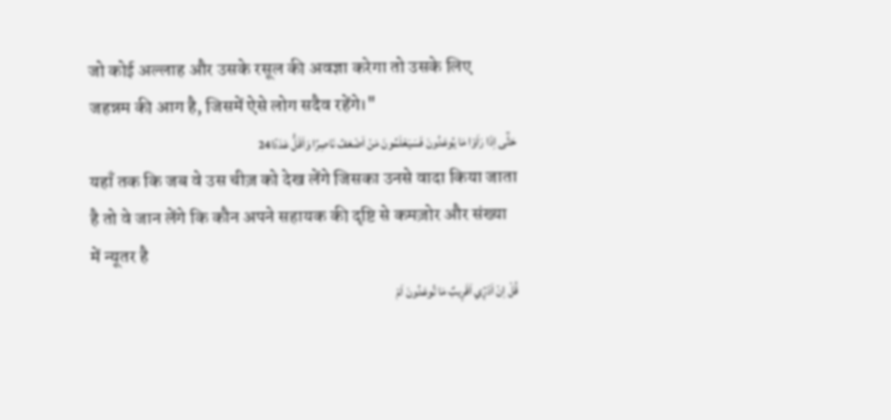जो कोई अल्लाह और उसके रसूल की अवज्ञा करेगा तो उसके लिए जहन्नम की आग है, जिसमें ऐसे लोग सदैव रहेंगे।"
حَتّٰٓى اِذَا رَاَوْا مَا يُوعَدُونَ فَسَيَعْلَمُونَ مَنْ اَضْعَفُ نَاصِرًا وَاَقَلُّ عَدَدًا24
यहाँ तक कि जब वे उस चीज़ को देख लेंगे जिसका उनसे वादा किया जाता है तो वे जान लेंगे कि कौन अपने सहायक की दृष्टि से कमज़ोर और संख्या में न्यूतर है
قُلْ اِنْ اَدْر۪ٓي اَقَر۪يبٌ مَا تُوعَدُونَ اَمْ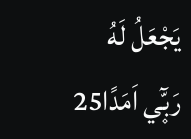يَجْعَلُ لَهُ رَبّ۪ٓي اَمَدًا25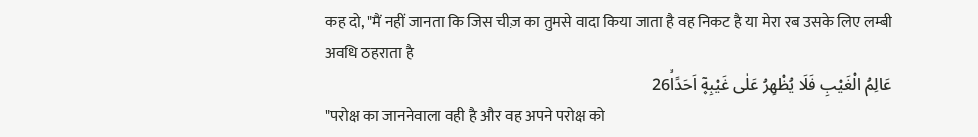कह दो, "मैं नहीं जानता कि जिस चीज़ का तुमसे वादा किया जाता है वह निकट है या मेरा रब उसके लिए लम्बी अवधि ठहराता है
عَالِمُ الْغَيْبِ فَلَا يُظْهِرُ عَلٰى غَيْبِه۪ٓ اَحَدًاۙ26
"परोक्ष का जाननेवाला वही है और वह अपने परोक्ष को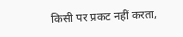किसी पर प्रकट नहीं करता,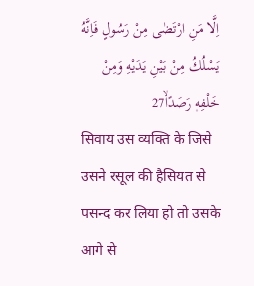اِلَّا مَنِ ارْتَضٰى مِنْ رَسُولٍ فَاِنَّهُ يَسْلُكُ مِنْ بَيْنِ يَدَيْهِ وَمِنْ خَلْفِه۪ رَصَدًاۙ27
सिवाय उस व्यक्ति के जिसे उसने रसूल की हैसियत से पसन्द कर लिया हो तो उसके आगे से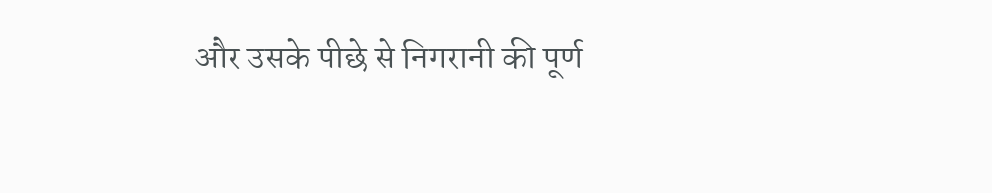और उसके पीछे से निगरानी की पूर्ण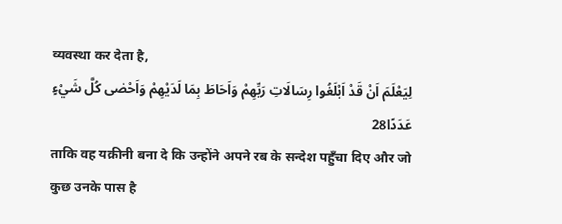व्यवस्था कर देता है,
لِيَعْلَمَ اَنْ قَدْ اَبْلَغُوا رِسَالَاتِ رَبِّهِمْ وَاَحَاطَ بِمَا لَدَيْهِمْ وَاَحْصٰى كُلَّ شَيْءٍ عَدَدًا28
ताकि वह यक़ीनी बना दे कि उन्होंने अपने रब के सन्देश पहुँचा दिए और जो कुछ उनके पास है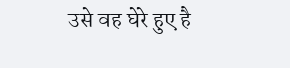उसे वह घेरे हुए है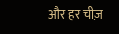और हर चीज़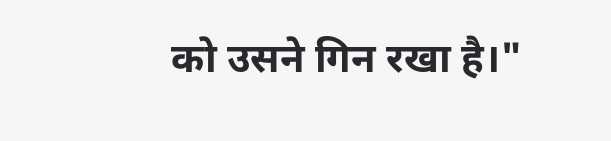को उसने गिन रखा है।"